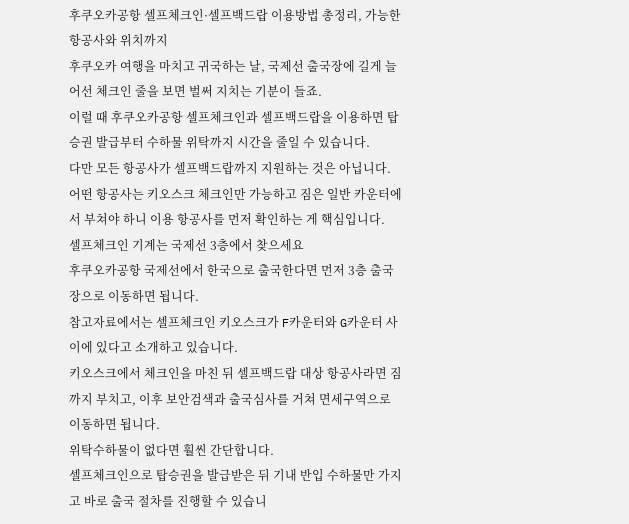후쿠오카공항 셀프체크인·셀프백드랍 이용방법 총정리, 가능한 항공사와 위치까지
후쿠오카 여행을 마치고 귀국하는 날, 국제선 출국장에 길게 늘어선 체크인 줄을 보면 벌써 지치는 기분이 들죠.
이럴 때 후쿠오카공항 셀프체크인과 셀프백드랍을 이용하면 탑승권 발급부터 수하물 위탁까지 시간을 줄일 수 있습니다.
다만 모든 항공사가 셀프백드랍까지 지원하는 것은 아닙니다.
어떤 항공사는 키오스크 체크인만 가능하고 짐은 일반 카운터에서 부쳐야 하니 이용 항공사를 먼저 확인하는 게 핵심입니다.
셀프체크인 기계는 국제선 3층에서 찾으세요
후쿠오카공항 국제선에서 한국으로 출국한다면 먼저 3층 출국장으로 이동하면 됩니다.
참고자료에서는 셀프체크인 키오스크가 F카운터와 G카운터 사이에 있다고 소개하고 있습니다.
키오스크에서 체크인을 마친 뒤 셀프백드랍 대상 항공사라면 짐까지 부치고, 이후 보안검색과 출국심사를 거쳐 면세구역으로 이동하면 됩니다.
위탁수하물이 없다면 훨씬 간단합니다.
셀프체크인으로 탑승권을 발급받은 뒤 기내 반입 수하물만 가지고 바로 출국 절차를 진행할 수 있습니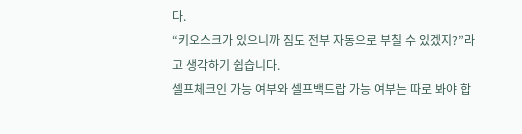다.
“키오스크가 있으니까 짐도 전부 자동으로 부칠 수 있겠지?”라고 생각하기 쉽습니다.
셀프체크인 가능 여부와 셀프백드랍 가능 여부는 따로 봐야 합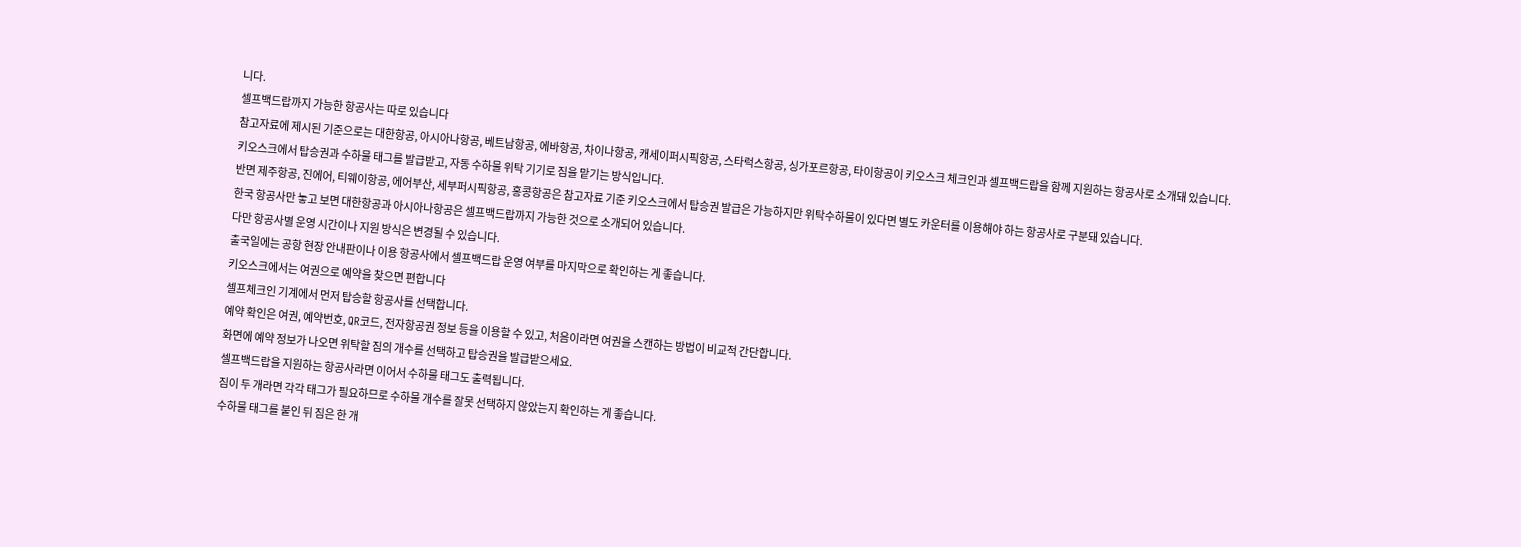니다.
셀프백드랍까지 가능한 항공사는 따로 있습니다
참고자료에 제시된 기준으로는 대한항공, 아시아나항공, 베트남항공, 에바항공, 차이나항공, 캐세이퍼시픽항공, 스타럭스항공, 싱가포르항공, 타이항공이 키오스크 체크인과 셀프백드랍을 함께 지원하는 항공사로 소개돼 있습니다.
키오스크에서 탑승권과 수하물 태그를 발급받고, 자동 수하물 위탁 기기로 짐을 맡기는 방식입니다.
반면 제주항공, 진에어, 티웨이항공, 에어부산, 세부퍼시픽항공, 홍콩항공은 참고자료 기준 키오스크에서 탑승권 발급은 가능하지만 위탁수하물이 있다면 별도 카운터를 이용해야 하는 항공사로 구분돼 있습니다.
한국 항공사만 놓고 보면 대한항공과 아시아나항공은 셀프백드랍까지 가능한 것으로 소개되어 있습니다.
다만 항공사별 운영 시간이나 지원 방식은 변경될 수 있습니다.
출국일에는 공항 현장 안내판이나 이용 항공사에서 셀프백드랍 운영 여부를 마지막으로 확인하는 게 좋습니다.
키오스크에서는 여권으로 예약을 찾으면 편합니다
셀프체크인 기계에서 먼저 탑승할 항공사를 선택합니다.
예약 확인은 여권, 예약번호, QR코드, 전자항공권 정보 등을 이용할 수 있고, 처음이라면 여권을 스캔하는 방법이 비교적 간단합니다.
화면에 예약 정보가 나오면 위탁할 짐의 개수를 선택하고 탑승권을 발급받으세요.
셀프백드랍을 지원하는 항공사라면 이어서 수하물 태그도 출력됩니다.
짐이 두 개라면 각각 태그가 필요하므로 수하물 개수를 잘못 선택하지 않았는지 확인하는 게 좋습니다.
수하물 태그를 붙인 뒤 짐은 한 개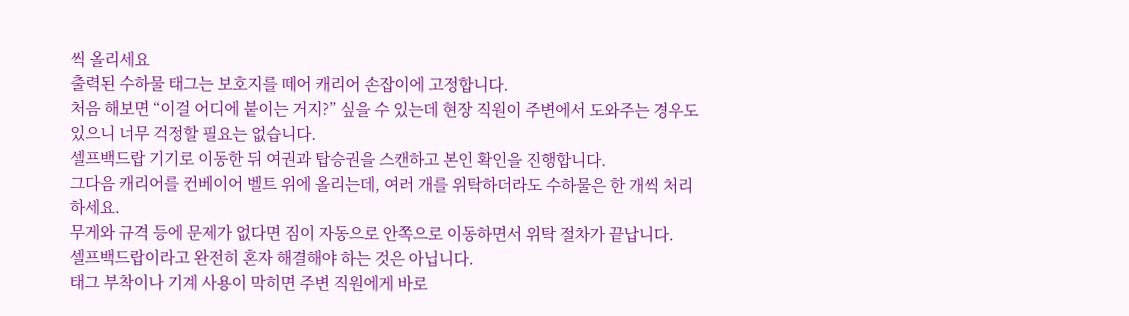씩 올리세요
출력된 수하물 태그는 보호지를 떼어 캐리어 손잡이에 고정합니다.
처음 해보면 “이걸 어디에 붙이는 거지?” 싶을 수 있는데 현장 직원이 주변에서 도와주는 경우도 있으니 너무 걱정할 필요는 없습니다.
셀프백드랍 기기로 이동한 뒤 여권과 탑승권을 스캔하고 본인 확인을 진행합니다.
그다음 캐리어를 컨베이어 벨트 위에 올리는데, 여러 개를 위탁하더라도 수하물은 한 개씩 처리하세요.
무게와 규격 등에 문제가 없다면 짐이 자동으로 안쪽으로 이동하면서 위탁 절차가 끝납니다.
셀프백드랍이라고 완전히 혼자 해결해야 하는 것은 아닙니다.
태그 부착이나 기계 사용이 막히면 주변 직원에게 바로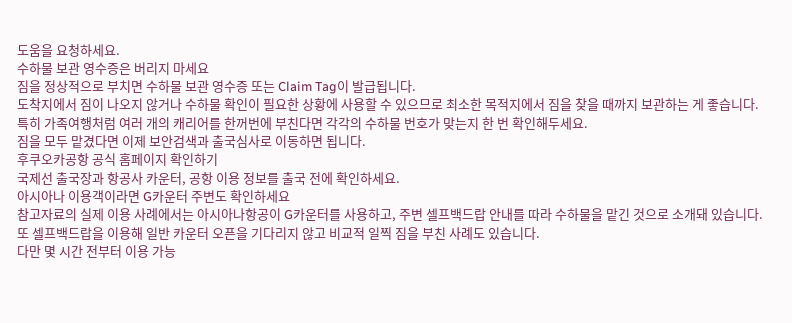도움을 요청하세요.
수하물 보관 영수증은 버리지 마세요
짐을 정상적으로 부치면 수하물 보관 영수증 또는 Claim Tag이 발급됩니다.
도착지에서 짐이 나오지 않거나 수하물 확인이 필요한 상황에 사용할 수 있으므로 최소한 목적지에서 짐을 찾을 때까지 보관하는 게 좋습니다.
특히 가족여행처럼 여러 개의 캐리어를 한꺼번에 부친다면 각각의 수하물 번호가 맞는지 한 번 확인해두세요.
짐을 모두 맡겼다면 이제 보안검색과 출국심사로 이동하면 됩니다.
후쿠오카공항 공식 홈페이지 확인하기
국제선 출국장과 항공사 카운터, 공항 이용 정보를 출국 전에 확인하세요.
아시아나 이용객이라면 G카운터 주변도 확인하세요
참고자료의 실제 이용 사례에서는 아시아나항공이 G카운터를 사용하고, 주변 셀프백드랍 안내를 따라 수하물을 맡긴 것으로 소개돼 있습니다.
또 셀프백드랍을 이용해 일반 카운터 오픈을 기다리지 않고 비교적 일찍 짐을 부친 사례도 있습니다.
다만 몇 시간 전부터 이용 가능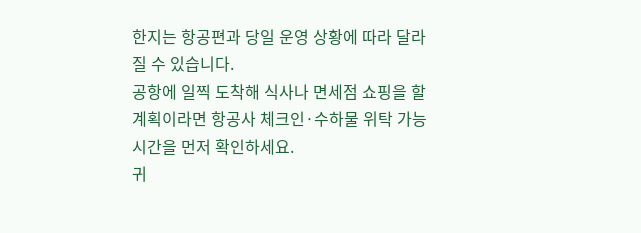한지는 항공편과 당일 운영 상황에 따라 달라질 수 있습니다.
공항에 일찍 도착해 식사나 면세점 쇼핑을 할 계획이라면 항공사 체크인·수하물 위탁 가능 시간을 먼저 확인하세요.
귀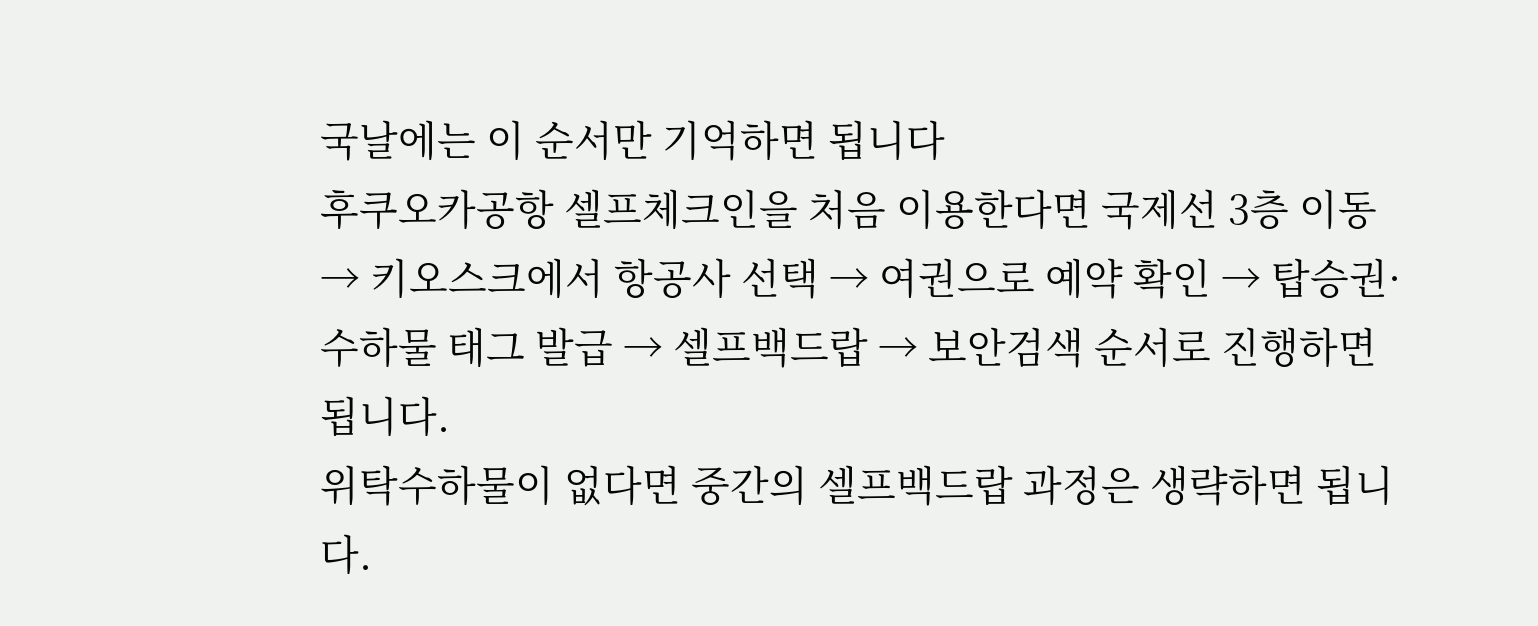국날에는 이 순서만 기억하면 됩니다
후쿠오카공항 셀프체크인을 처음 이용한다면 국제선 3층 이동 → 키오스크에서 항공사 선택 → 여권으로 예약 확인 → 탑승권·수하물 태그 발급 → 셀프백드랍 → 보안검색 순서로 진행하면 됩니다.
위탁수하물이 없다면 중간의 셀프백드랍 과정은 생략하면 됩니다.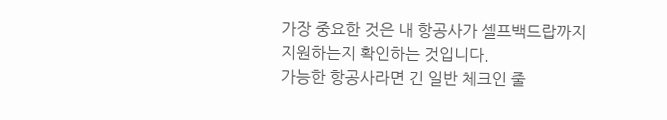가장 중요한 것은 내 항공사가 셀프백드랍까지 지원하는지 확인하는 것입니다.
가능한 항공사라면 긴 일반 체크인 줄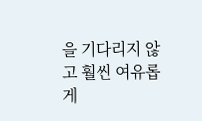을 기다리지 않고 훨씬 여유롭게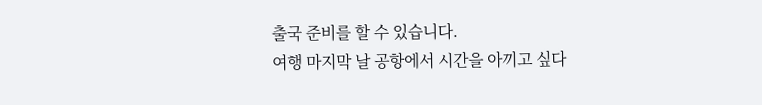출국 준비를 할 수 있습니다.
여행 마지막 날 공항에서 시간을 아끼고 싶다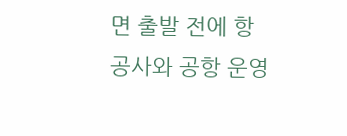면 출발 전에 항공사와 공항 운영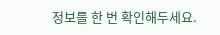정보를 한 번 확인해두세요.